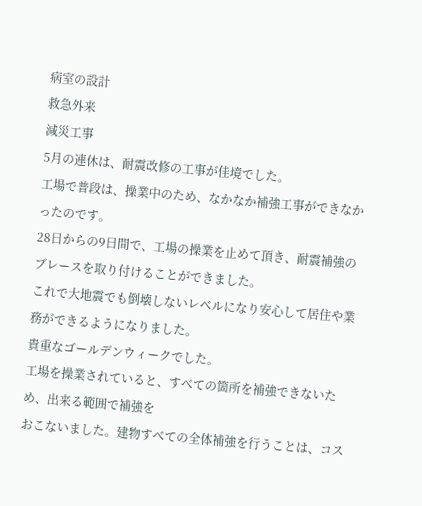病室の設計
救急外来
減災工事
5月の連休は、耐震改修の工事が佳境でした。
工場で普段は、操業中のため、なかなか補強工事ができなかったのです。
28日からの9日間で、工場の操業を止めて頂き、耐震補強のブレースを取り付けることができました。
これで大地震でも倒壊しないレベルになり安心して居住や業務ができるようになりました。
貴重なゴールデンウィークでした。
工場を操業されていると、すべての箇所を補強できないため、出来る範囲で補強を
おこないました。建物すべての全体補強を行うことは、コス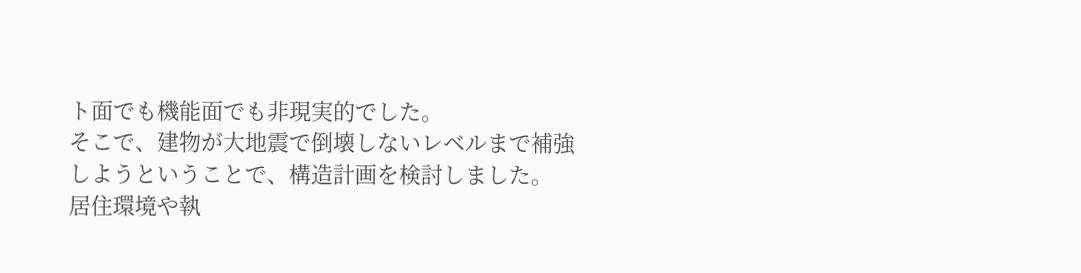ト面でも機能面でも非現実的でした。
そこで、建物が大地震で倒壊しないレベルまで補強しようということで、構造計画を検討しました。
居住環境や執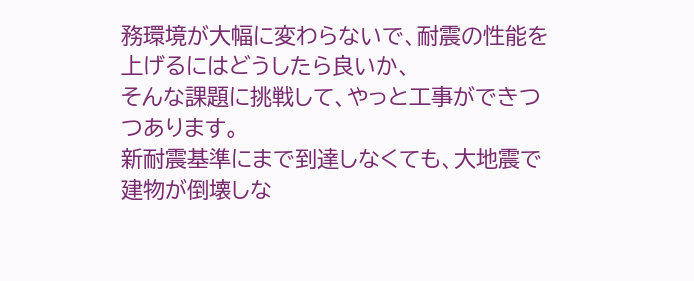務環境が大幅に変わらないで、耐震の性能を上げるにはどうしたら良いか、
そんな課題に挑戦して、やっと工事ができつつあります。
新耐震基準にまで到達しなくても、大地震で建物が倒壊しな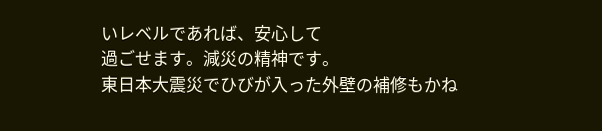いレベルであれば、安心して
過ごせます。減災の精神です。
東日本大震災でひびが入った外壁の補修もかね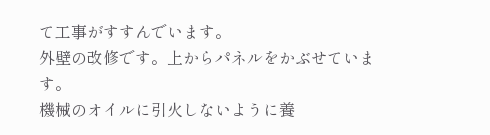て工事がすすんでいます。
外壁の改修です。上からパネルをかぶせています。
機械のオイルに引火しないように養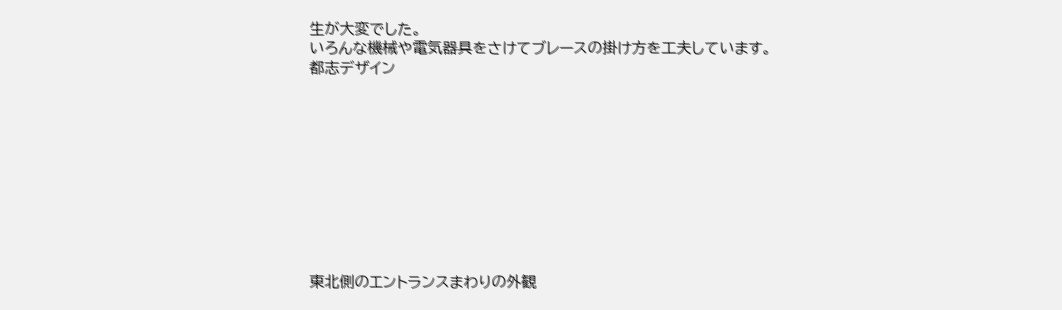生が大変でした。
いろんな機械や電気器具をさけてブレースの掛け方を工夫しています。
都志デザイン










東北側のエントランスまわりの外観